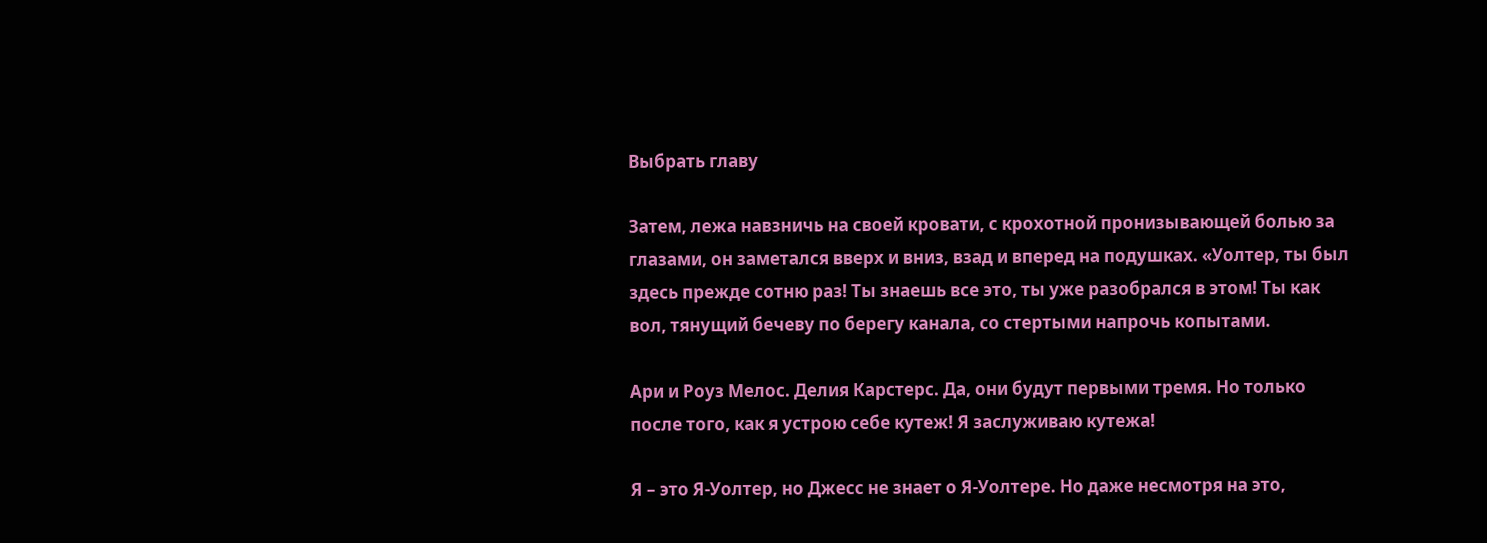Выбрать главу

Затем, лежа навзничь на своей кровати, с крохотной пронизывающей болью за глазами, он заметался вверх и вниз, взад и вперед на подушках. «Уолтер, ты был здесь прежде сотню раз! Ты знаешь все это, ты уже разобрался в этом! Ты как вол, тянущий бечеву по берегу канала, со стертыми напрочь копытами.

Ари и Роуз Мелос. Делия Карстерс. Да, они будут первыми тремя. Но только после того, как я устрою себе кутеж! Я заслуживаю кутежа!

Я – это Я-Уолтер, но Джесс не знает о Я-Уолтере. Но даже несмотря на это,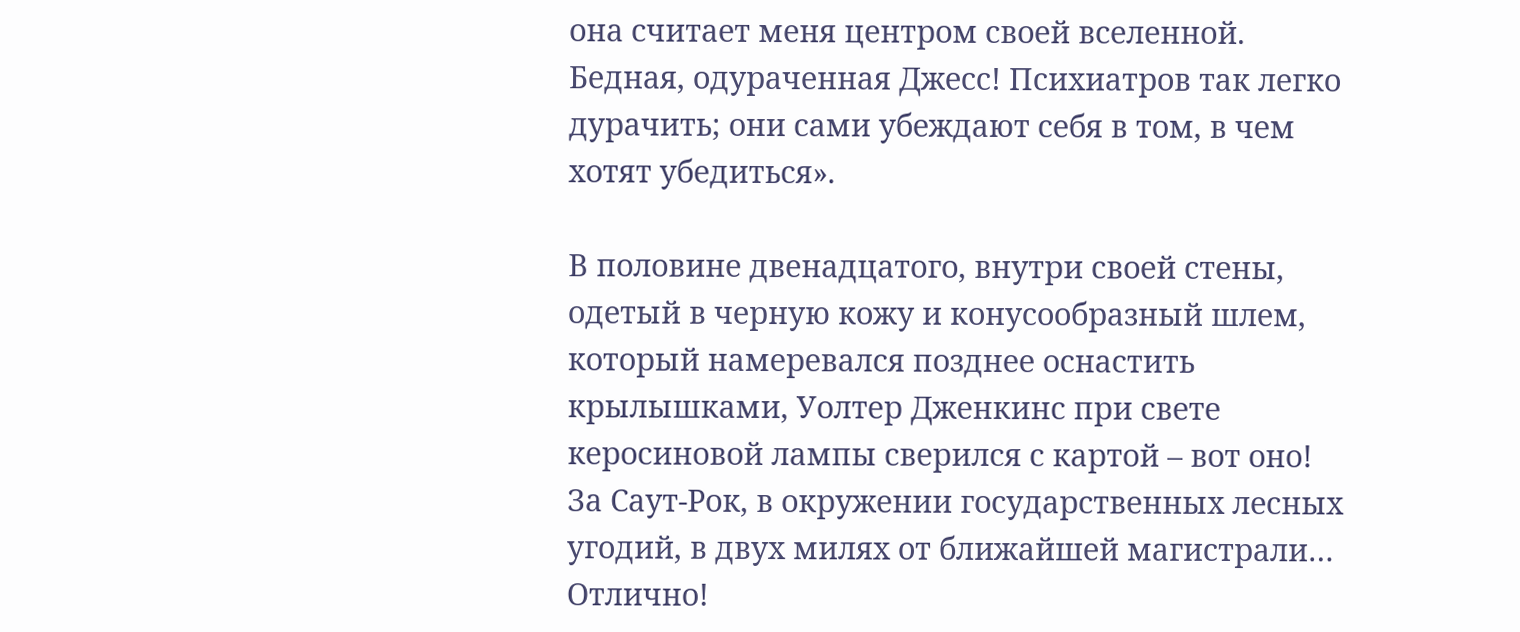она считает меня центром своей вселенной. Бедная, одураченная Джесс! Психиатров так легко дурачить; они сами убеждают себя в том, в чем хотят убедиться».

В половине двенадцатого, внутри своей стены, одетый в черную кожу и конусообразный шлем, который намеревался позднее оснастить крылышками, Уолтер Дженкинс при свете керосиновой лампы сверился с картой – вот оно! За Саут-Рок, в окружении государственных лесных угодий, в двух милях от ближайшей магистрали… Отлично!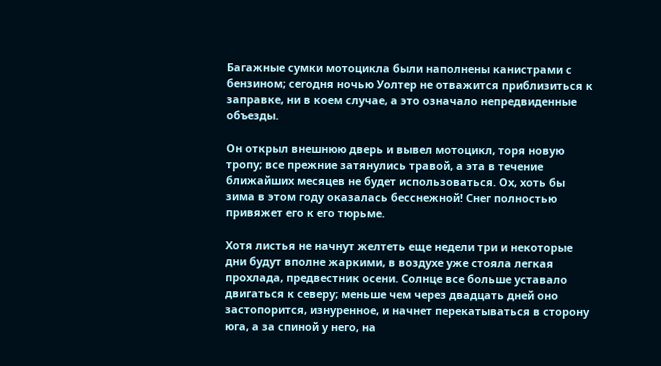Багажные сумки мотоцикла были наполнены канистрами с бензином; сегодня ночью Уолтер не отважится приблизиться к заправке, ни в коем случае, а это означало непредвиденные объезды.

Он открыл внешнюю дверь и вывел мотоцикл, торя новую тропу; все прежние затянулись травой, а эта в течение ближайших месяцев не будет использоваться. Ох, хоть бы зима в этом году оказалась бесснежной! Снег полностью привяжет его к его тюрьме.

Хотя листья не начнут желтеть еще недели три и некоторые дни будут вполне жаркими, в воздухе уже стояла легкая прохлада, предвестник осени. Солнце все больше уставало двигаться к северу; меньше чем через двадцать дней оно застопорится, изнуренное, и начнет перекатываться в сторону юга, а за спиной у него, на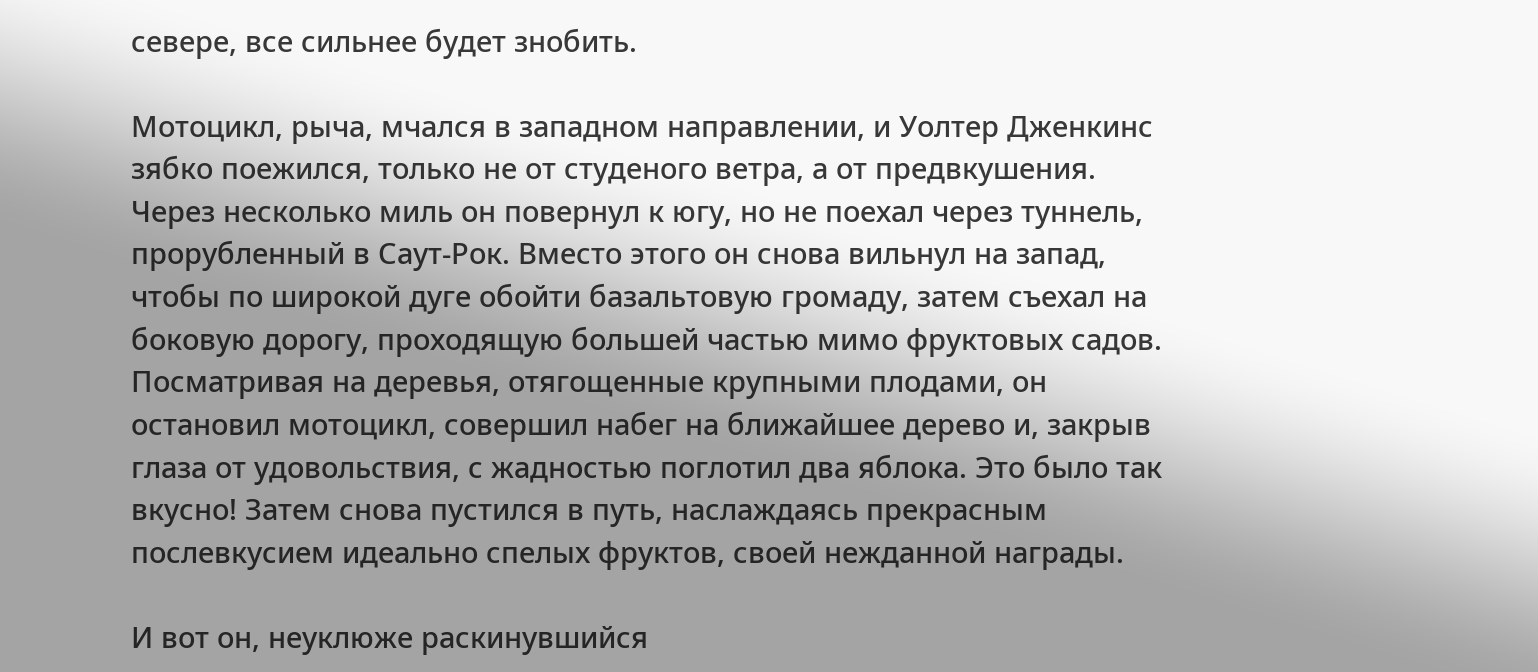севере, все сильнее будет знобить.

Мотоцикл, рыча, мчался в западном направлении, и Уолтер Дженкинс зябко поежился, только не от студеного ветра, а от предвкушения. Через несколько миль он повернул к югу, но не поехал через туннель, прорубленный в Саут-Рок. Вместо этого он снова вильнул на запад, чтобы по широкой дуге обойти базальтовую громаду, затем съехал на боковую дорогу, проходящую большей частью мимо фруктовых садов. Посматривая на деревья, отягощенные крупными плодами, он остановил мотоцикл, совершил набег на ближайшее дерево и, закрыв глаза от удовольствия, с жадностью поглотил два яблока. Это было так вкусно! Затем снова пустился в путь, наслаждаясь прекрасным послевкусием идеально спелых фруктов, своей нежданной награды.

И вот он, неуклюже раскинувшийся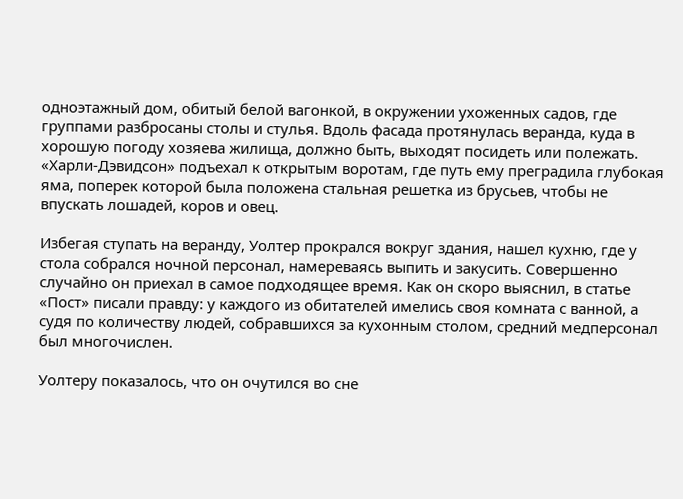одноэтажный дом, обитый белой вагонкой, в окружении ухоженных садов, где группами разбросаны столы и стулья. Вдоль фасада протянулась веранда, куда в хорошую погоду хозяева жилища, должно быть, выходят посидеть или полежать. «Харли-Дэвидсон» подъехал к открытым воротам, где путь ему преградила глубокая яма, поперек которой была положена стальная решетка из брусьев, чтобы не впускать лошадей, коров и овец.

Избегая ступать на веранду, Уолтер прокрался вокруг здания, нашел кухню, где у стола собрался ночной персонал, намереваясь выпить и закусить. Совершенно случайно он приехал в самое подходящее время. Как он скоро выяснил, в статье «Пост» писали правду: у каждого из обитателей имелись своя комната с ванной, а судя по количеству людей, собравшихся за кухонным столом, средний медперсонал был многочислен.

Уолтеру показалось, что он очутился во сне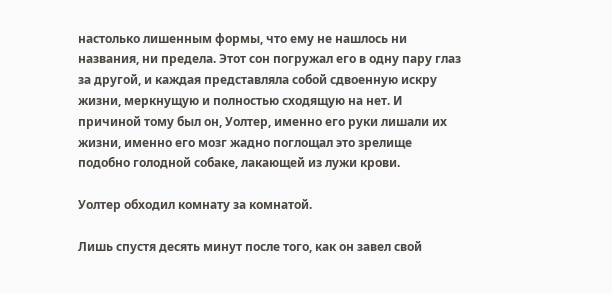настолько лишенным формы, что ему не нашлось ни названия, ни предела. Этот сон погружал его в одну пару глаз за другой, и каждая представляла собой сдвоенную искру жизни, меркнущую и полностью сходящую на нет. И причиной тому был он, Уолтер, именно его руки лишали их жизни, именно его мозг жадно поглощал это зрелище подобно голодной собаке, лакающей из лужи крови.

Уолтер обходил комнату за комнатой.

Лишь спустя десять минут после того, как он завел свой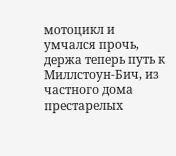мотоцикл и умчался прочь, держа теперь путь к Миллстоун-Бич, из частного дома престарелых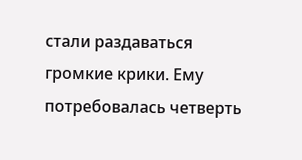стали раздаваться громкие крики. Ему потребовалась четверть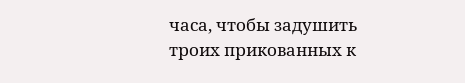часа, чтобы задушить троих прикованных к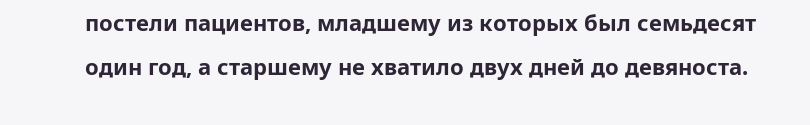постели пациентов, младшему из которых был семьдесят один год, а старшему не хватило двух дней до девяноста.